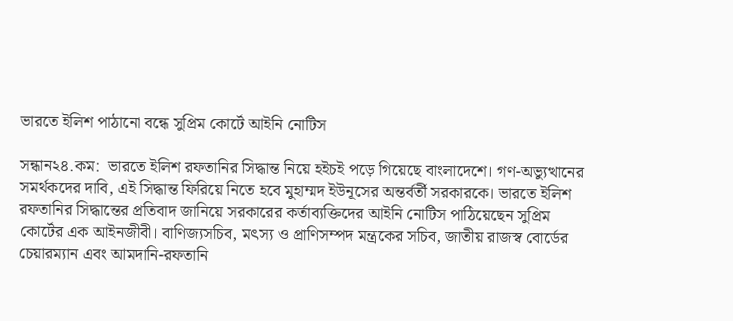ভারতে ইলিশ পাঠানো বন্ধে সুপ্রিম কোর্টে আইনি নোটিস

সন্ধান২৪.কম:  ভারতে ইলিশ রফতানির সিদ্ধান্ত নিয়ে হইচই পড়ে গিয়েছে বাংলাদেশে। গণ-অভ্যুত্থানের সমর্থকদের দাবি, এই সিদ্ধান্ত ফিরিয়ে নিতে হবে মুহাম্মদ ইউনূসের অন্তর্বর্তী সরকারকে। ভারতে ইলিশ রফতানির সিদ্ধান্তের প্রতিবাদ জানিয়ে সরকারের কর্তাব্যক্তিদের আইনি নোটিস পাঠিয়েছেন সুপ্রিম কোর্টের এক আইনজীবী। বাণিজ্যসচিব, মৎস্য ও প্রাণিসম্পদ মন্ত্রকের সচিব, জাতীয় রাজস্ব বোর্ডের চেয়ারম্যান এবং আমদানি-রফতানি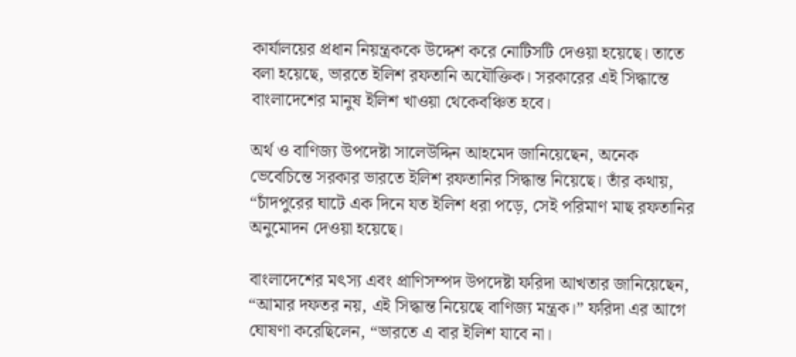কার্যালয়ের প্রধান নিয়ন্ত্রককে উদ্দেশ করে নোটিসটি দেওয়া হয়েছে। তাতে বলা হয়েছে, ভারতে ইলিশ রফতানি অযৌক্তিক। সরকারের এই সিদ্ধান্তে বাংলাদেশের মানুষ ইলিশ খাওয়া থেকেবঞ্চিত হবে।

অর্থ ও বাণিজ্য উপদেষ্টা সালেউদ্দিন আহমেদ জানিয়েছেন, অনেক ভেবেচিন্তে সরকার ভারতে ইলিশ রফতানির সিদ্ধান্ত নিয়েছে। তাঁর কথায়, “চাঁদপুরের ঘাটে এক দিনে যত ইলিশ ধরা পড়ে, সেই পরিমাণ মাছ রফতানির অনুমোদন দেওয়া হয়েছে।

বাংলাদেশের মৎস্য এবং প্রাণিসম্পদ উপদেষ্টা ফরিদা আখতার জানিয়েছেন, “আমার দফতর নয়, এই সিদ্ধান্ত নিয়েছে বাণিজ্য মন্ত্রক।” ফরিদা এর আগে ঘোষণা করেছিলেন, “ভারতে এ বার ইলিশ যাবে না।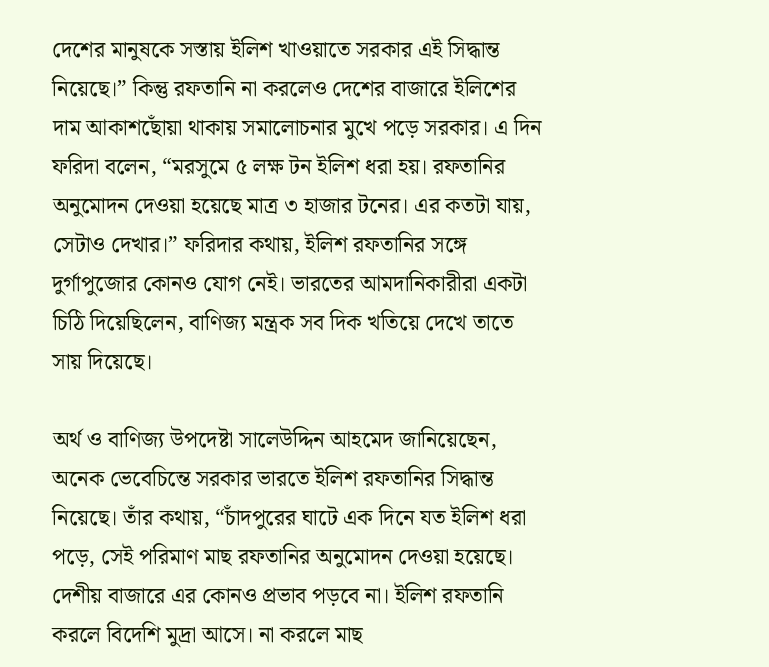দেশের মানুষকে সস্তায় ইলিশ খাওয়াতে সরকার এই সিদ্ধান্ত নিয়েছে।” কিন্তু রফতানি না করলেও দেশের বাজারে ইলিশের দাম আকাশছোঁয়া থাকায় সমালোচনার মুখে পড়ে সরকার। এ দিন ফরিদা বলেন, “মরসুমে ৫ লক্ষ টন ইলিশ ধরা হয়। রফতানির অনুমোদন দেওয়া হয়েছে মাত্র ৩ হাজার টনের। এর কতটা যায়, সেটাও দেখার।” ফরিদার কথায়, ইলিশ রফতানির সঙ্গে দুর্গাপুজোর কোনও যোগ নেই। ভারতের আমদানিকারীরা একটা চিঠি দিয়েছিলেন, বাণিজ্য মন্ত্রক সব দিক খতিয়ে দেখে তাতে সায় দিয়েছে।

অর্থ ও বাণিজ্য উপদেষ্টা সালেউদ্দিন আহমেদ জানিয়েছেন, অনেক ভেবেচিন্তে সরকার ভারতে ইলিশ রফতানির সিদ্ধান্ত নিয়েছে। তাঁর কথায়, “চাঁদপুরের ঘাটে এক দিনে যত ইলিশ ধরা পড়ে, সেই পরিমাণ মাছ রফতানির অনুমোদন দেওয়া হয়েছে। দেশীয় বাজারে এর কোনও প্রভাব পড়বে না। ইলিশ রফতানি করলে বিদেশি মুদ্রা আসে। না করলে মাছ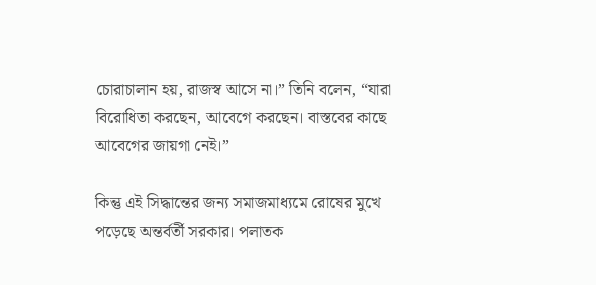চোরাচালান হয়, রাজস্ব আসে না।” তিনি বলেন, “যারা বিরোধিতা করছেন, আবেগে করছেন। বাস্তবের কাছে আবেগের জায়গা নেই।”

কিন্তু এই সিদ্ধান্তের জন্য সমাজমাধ্যমে রোষের মুখে পড়েছে অন্তর্বর্তী সরকার। পলাতক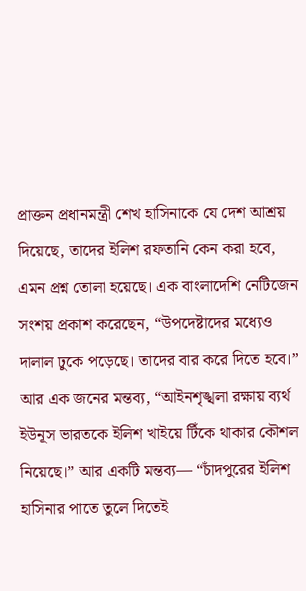প্রাক্তন প্রধানমন্ত্রী শেখ হাসিনাকে যে দেশ আশ্রয় দিয়েছে, তাদের ইলিশ রফতানি কেন করা হবে, এমন প্রশ্ন তোলা হয়েছে। এক বাংলাদেশি নেটিজেন সংশয় প্রকাশ করেছেন, “উপদেষ্টাদের মধ্যেও দালাল ঢুকে পড়েছে। তাদের বার করে দিতে হবে।” আর এক জনের মন্তব্য, “আইনশৃঙ্খলা রক্ষায় ব্যর্থ ইউনূস ভারতকে ইলিশ খাইয়ে টিঁকে থাকার কৌশল নিয়েছে।” আর একটি মন্তব্য— “চাঁদপুরের ইলিশ হাসিনার পাতে তুলে দিতেই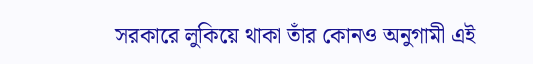সরকারে লুকিয়ে থাকা তাঁর কোনও অনুগামী এই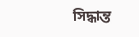সিদ্ধান্ত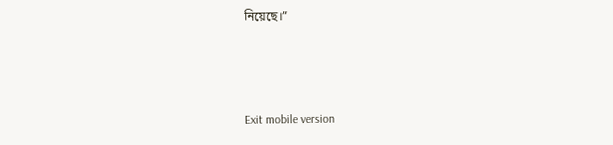নিয়েছে।”



Exit mobile version